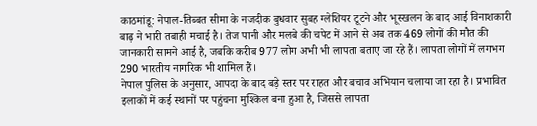काठमांडू: नेपाल-तिब्बत सीमा के नजदीक बुधवार सुबह ग्लेशियर टूटने और भूस्खलन के बाद आई विनाशकारी बाढ़ ने भारी तबाही मचाई है। तेज पानी और मलबे की चपेट में आने से अब तक 469 लोगों की मौत की जानकारी सामने आई है, जबकि करीब 977 लोग अभी भी लापता बताए जा रहे हैं। लापता लोगों में लगभग 290 भारतीय नागरिक भी शामिल हैं।
नेपाल पुलिस के अनुसार, आपदा के बाद बड़े स्तर पर राहत और बचाव अभियान चलाया जा रहा है। प्रभावित इलाकों में कई स्थानों पर पहुंचना मुश्किल बना हुआ है, जिससे लापता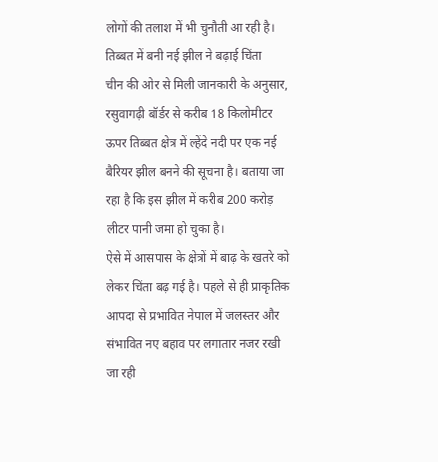लोगों की तलाश में भी चुनौती आ रही है।
तिब्बत में बनी नई झील ने बढ़ाई चिंता
चीन की ओर से मिली जानकारी के अनुसार, रसुवागढ़ी बॉर्डर से करीब 18 किलोमीटर ऊपर तिब्बत क्षेत्र में ल्हेंदे नदी पर एक नई बैरियर झील बनने की सूचना है। बताया जा रहा है कि इस झील में करीब 200 करोड़ लीटर पानी जमा हो चुका है।
ऐसे में आसपास के क्षेत्रों में बाढ़ के खतरे को लेकर चिंता बढ़ गई है। पहले से ही प्राकृतिक आपदा से प्रभावित नेपाल में जलस्तर और संभावित नए बहाव पर लगातार नजर रखी जा रही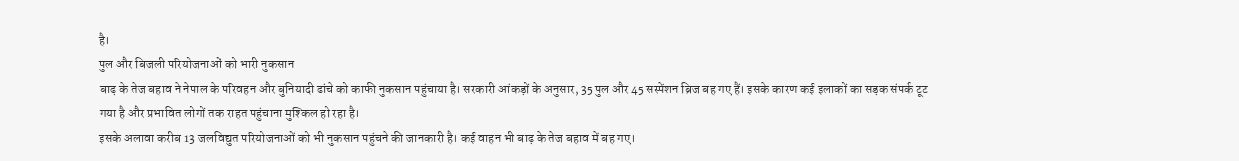है।
पुल और बिजली परियोजनाओं को भारी नुकसान
बाढ़ के तेज बहाव ने नेपाल के परिवहन और बुनियादी ढांचे को काफी नुकसान पहुंचाया है। सरकारी आंकड़ों के अनुसार, 35 पुल और 45 सस्पेंशन ब्रिज बह गए हैं। इसके कारण कई इलाकों का सड़क संपर्क टूट गया है और प्रभावित लोगों तक राहत पहुंचाना मुश्किल हो रहा है।
इसके अलावा करीब 13 जलविद्युत परियोजनाओं को भी नुकसान पहुंचने की जानकारी है। कई वाहन भी बाढ़ के तेज बहाव में बह गए।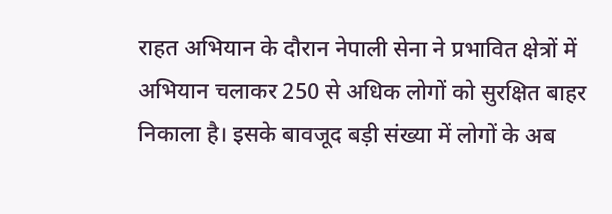राहत अभियान के दौरान नेपाली सेना ने प्रभावित क्षेत्रों में अभियान चलाकर 250 से अधिक लोगों को सुरक्षित बाहर निकाला है। इसके बावजूद बड़ी संख्या में लोगों के अब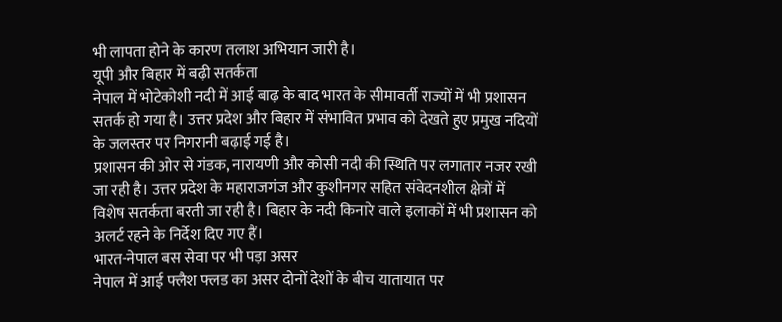भी लापता होने के कारण तलाश अभियान जारी है।
यूपी और बिहार में बढ़ी सतर्कता
नेपाल में भोटेकोशी नदी में आई बाढ़ के बाद भारत के सीमावर्ती राज्यों में भी प्रशासन सतर्क हो गया है। उत्तर प्रदेश और बिहार में संभावित प्रभाव को देखते हुए प्रमुख नदियों के जलस्तर पर निगरानी बढ़ाई गई है।
प्रशासन की ओर से गंडक, नारायणी और कोसी नदी की स्थिति पर लगातार नजर रखी जा रही है। उत्तर प्रदेश के महाराजगंज और कुशीनगर सहित संवेदनशील क्षेत्रों में विशेष सतर्कता बरती जा रही है। बिहार के नदी किनारे वाले इलाकों में भी प्रशासन को अलर्ट रहने के निर्देश दिए गए हैं।
भारत-नेपाल बस सेवा पर भी पड़ा असर
नेपाल में आई फ्लैश फ्लड का असर दोनों देशों के बीच यातायात पर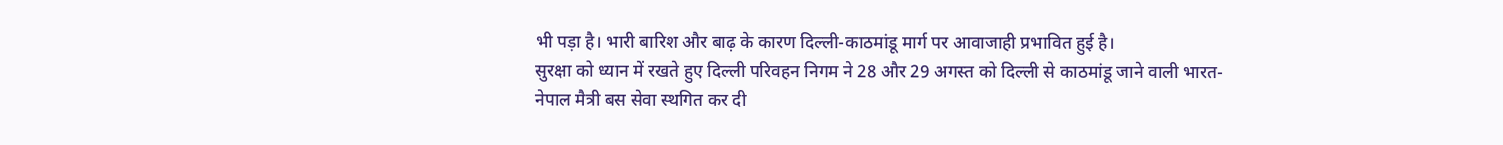भी पड़ा है। भारी बारिश और बाढ़ के कारण दिल्ली-काठमांडू मार्ग पर आवाजाही प्रभावित हुई है।
सुरक्षा को ध्यान में रखते हुए दिल्ली परिवहन निगम ने 28 और 29 अगस्त को दिल्ली से काठमांडू जाने वाली भारत-नेपाल मैत्री बस सेवा स्थगित कर दी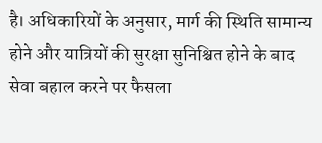है। अधिकारियों के अनुसार, मार्ग की स्थिति सामान्य होने और यात्रियों की सुरक्षा सुनिश्चित होने के बाद सेवा बहाल करने पर फैसला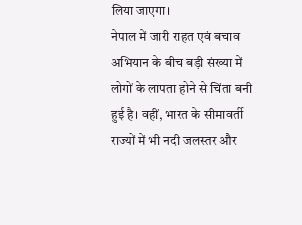लिया जाएगा।
नेपाल में जारी राहत एवं बचाव अभियान के बीच बड़ी संख्या में लोगों के लापता होने से चिंता बनी हुई है। वहीं, भारत के सीमावर्ती राज्यों में भी नदी जलस्तर और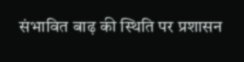संभावित बाढ़ की स्थिति पर प्रशासन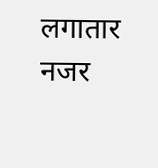लगातार नजर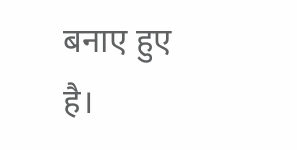बनाए हुए है।